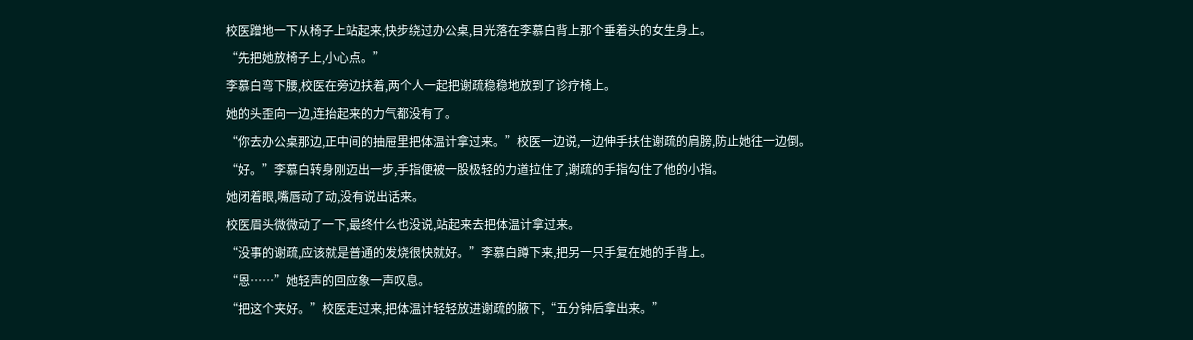校医蹭地一下从椅子上站起来,快步绕过办公桌,目光落在李慕白背上那个垂着头的女生身上。
“先把她放椅子上,小心点。”
李慕白弯下腰,校医在旁边扶着,两个人一起把谢疏稳稳地放到了诊疗椅上。
她的头歪向一边,连抬起来的力气都没有了。
“你去办公桌那边,正中间的抽屉里把体温计拿过来。”校医一边说,一边伸手扶住谢疏的肩膀,防止她往一边倒。
“好。”李慕白转身刚迈出一步,手指便被一股极轻的力道拉住了,谢疏的手指勾住了他的小指。
她闭着眼,嘴唇动了动,没有说出话来。
校医眉头微微动了一下,最终什么也没说,站起来去把体温计拿过来。
“没事的谢疏,应该就是普通的发烧很快就好。”李慕白蹲下来,把另一只手复在她的手背上。
“恩……”她轻声的回应象一声叹息。
“把这个夹好。”校医走过来,把体温计轻轻放进谢疏的腋下,“五分钟后拿出来。”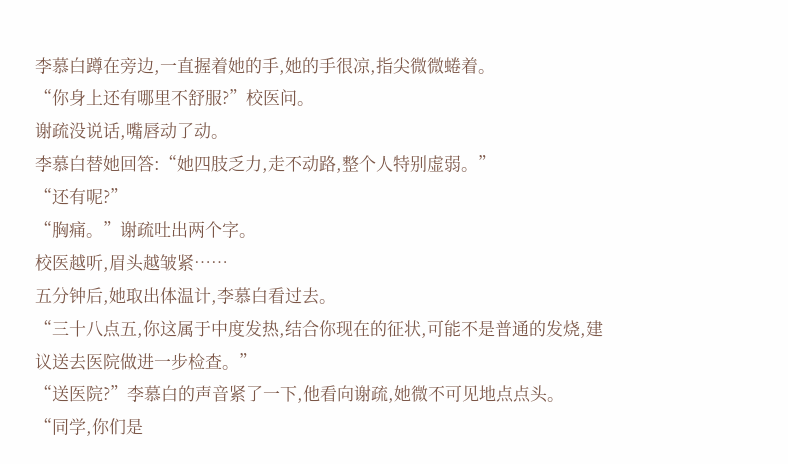李慕白蹲在旁边,一直握着她的手,她的手很凉,指尖微微蜷着。
“你身上还有哪里不舒服?”校医问。
谢疏没说话,嘴唇动了动。
李慕白替她回答:“她四肢乏力,走不动路,整个人特别虚弱。”
“还有呢?”
“胸痛。”谢疏吐出两个字。
校医越听,眉头越皱紧……
五分钟后,她取出体温计,李慕白看过去。
“三十八点五,你这属于中度发热,结合你现在的征状,可能不是普通的发烧,建议送去医院做进一步检查。”
“送医院?”李慕白的声音紧了一下,他看向谢疏,她微不可见地点点头。
“同学,你们是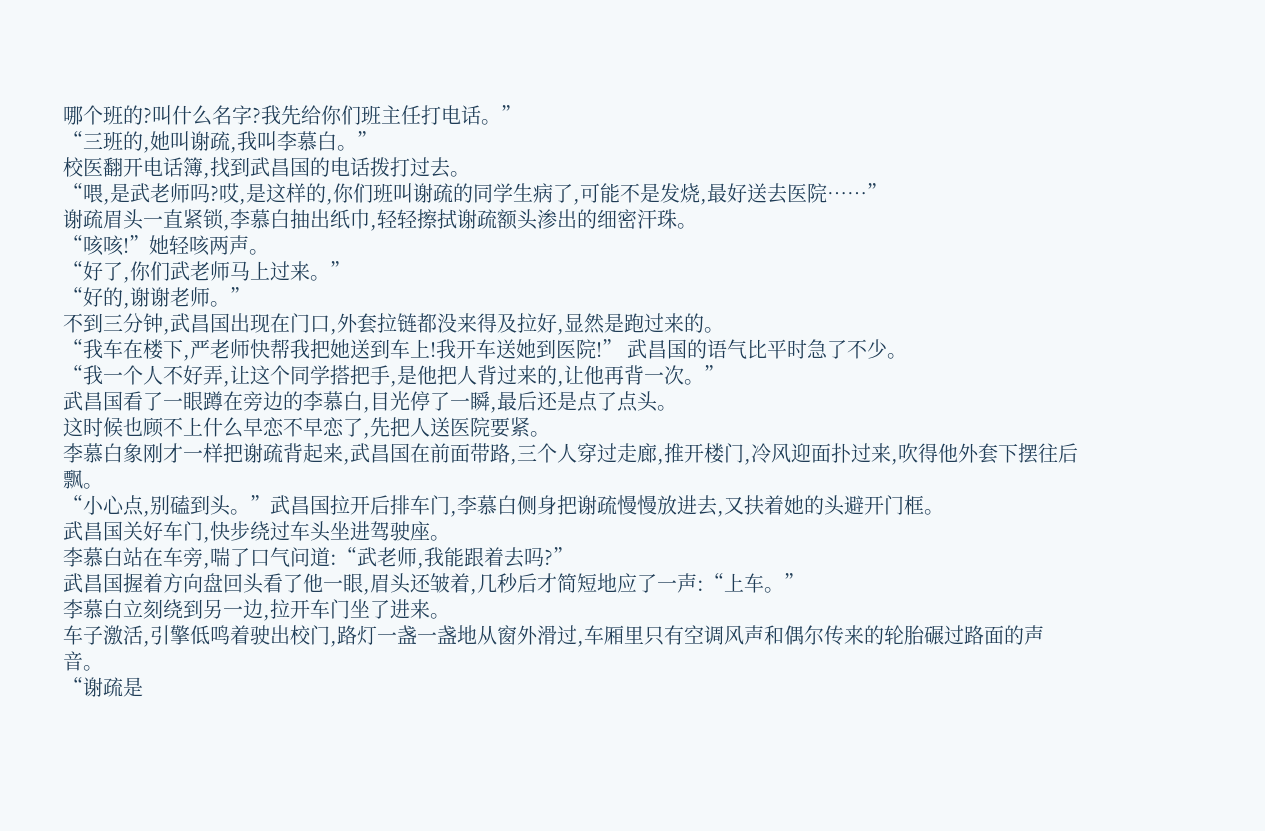哪个班的?叫什么名字?我先给你们班主任打电话。”
“三班的,她叫谢疏,我叫李慕白。”
校医翻开电话簿,找到武昌国的电话拨打过去。
“喂,是武老师吗?哎,是这样的,你们班叫谢疏的同学生病了,可能不是发烧,最好送去医院……”
谢疏眉头一直紧锁,李慕白抽出纸巾,轻轻擦拭谢疏额头渗出的细密汗珠。
“咳咳!”她轻咳两声。
“好了,你们武老师马上过来。”
“好的,谢谢老师。”
不到三分钟,武昌国出现在门口,外套拉链都没来得及拉好,显然是跑过来的。
“我车在楼下,严老师快帮我把她送到车上!我开车送她到医院!” 武昌国的语气比平时急了不少。
“我一个人不好弄,让这个同学搭把手,是他把人背过来的,让他再背一次。”
武昌国看了一眼蹲在旁边的李慕白,目光停了一瞬,最后还是点了点头。
这时候也顾不上什么早恋不早恋了,先把人送医院要紧。
李慕白象刚才一样把谢疏背起来,武昌国在前面带路,三个人穿过走廊,推开楼门,冷风迎面扑过来,吹得他外套下摆往后飘。
“小心点,别磕到头。”武昌国拉开后排车门,李慕白侧身把谢疏慢慢放进去,又扶着她的头避开门框。
武昌国关好车门,快步绕过车头坐进驾驶座。
李慕白站在车旁,喘了口气问道:“武老师,我能跟着去吗?”
武昌国握着方向盘回头看了他一眼,眉头还皱着,几秒后才简短地应了一声:“上车。”
李慕白立刻绕到另一边,拉开车门坐了进来。
车子激活,引擎低鸣着驶出校门,路灯一盏一盏地从窗外滑过,车厢里只有空调风声和偶尔传来的轮胎碾过路面的声音。
“谢疏是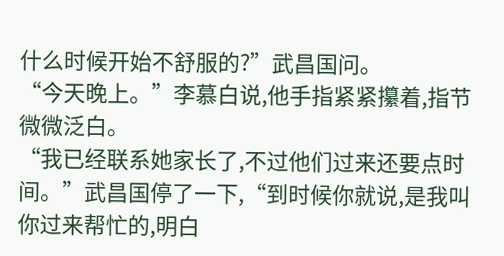什么时候开始不舒服的?”武昌国问。
“今天晚上。”李慕白说,他手指紧紧攥着,指节微微泛白。
“我已经联系她家长了,不过他们过来还要点时间。”武昌国停了一下,“到时候你就说,是我叫你过来帮忙的,明白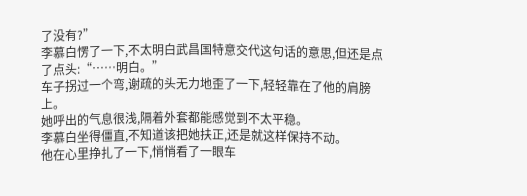了没有?”
李慕白愣了一下,不太明白武昌国特意交代这句话的意思,但还是点了点头:“……明白。”
车子拐过一个弯,谢疏的头无力地歪了一下,轻轻靠在了他的肩膀上。
她呼出的气息很浅,隔着外套都能感觉到不太平稳。
李慕白坐得僵直,不知道该把她扶正,还是就这样保持不动。
他在心里挣扎了一下,悄悄看了一眼车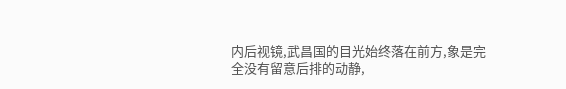内后视镜,武昌国的目光始终落在前方,象是完全没有留意后排的动静,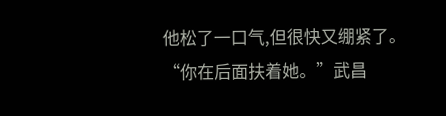他松了一口气,但很快又绷紧了。
“你在后面扶着她。”武昌